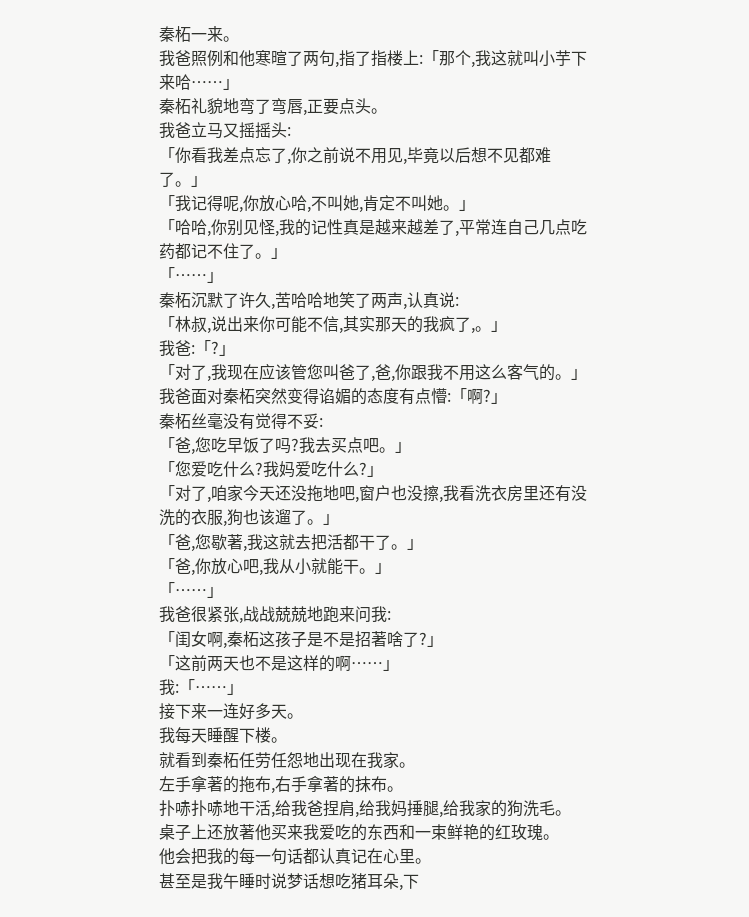秦柘一来。
我爸照例和他寒暄了两句,指了指楼上:「那个,我这就叫小芋下来哈……」
秦柘礼貌地弯了弯唇,正要点头。
我爸立马又摇摇头:
「你看我差点忘了,你之前说不用见,毕竟以后想不见都难了。」
「我记得呢,你放心哈,不叫她,肯定不叫她。」
「哈哈,你别见怪,我的记性真是越来越差了,平常连自己几点吃药都记不住了。」
「……」
秦柘沉默了许久,苦哈哈地笑了两声,认真说:
「林叔,说出来你可能不信,其实那天的我疯了,。」
我爸:「?」
「对了,我现在应该管您叫爸了,爸,你跟我不用这么客气的。」
我爸面对秦柘突然变得谄媚的态度有点懵:「啊?」
秦柘丝毫没有觉得不妥:
「爸,您吃早饭了吗?我去买点吧。」
「您爱吃什么?我妈爱吃什么?」
「对了,咱家今天还没拖地吧,窗户也没擦,我看洗衣房里还有没洗的衣服,狗也该遛了。」
「爸,您歇著,我这就去把活都干了。」
「爸,你放心吧,我从小就能干。」
「……」
我爸很紧张,战战兢兢地跑来问我:
「闺女啊,秦柘这孩子是不是招著啥了?」
「这前两天也不是这样的啊……」
我:「……」
接下来一连好多天。
我每天睡醒下楼。
就看到秦柘任劳任怨地出现在我家。
左手拿著的拖布,右手拿著的抹布。
扑哧扑哧地干活,给我爸捏肩,给我妈捶腿,给我家的狗洗毛。
桌子上还放著他买来我爱吃的东西和一束鲜艳的红玫瑰。
他会把我的每一句话都认真记在心里。
甚至是我午睡时说梦话想吃猪耳朵,下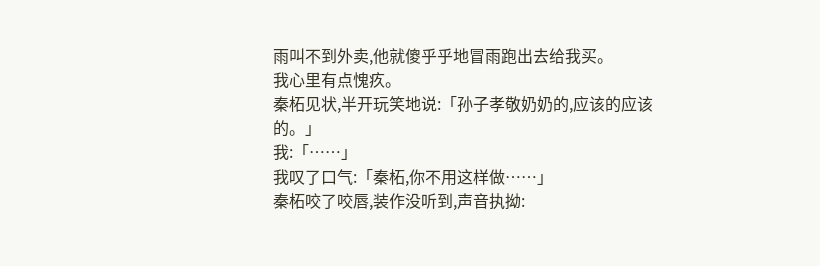雨叫不到外卖,他就傻乎乎地冒雨跑出去给我买。
我心里有点愧疚。
秦柘见状,半开玩笑地说:「孙子孝敬奶奶的,应该的应该的。」
我:「……」
我叹了口气:「秦柘,你不用这样做……」
秦柘咬了咬唇,装作没听到,声音执拗: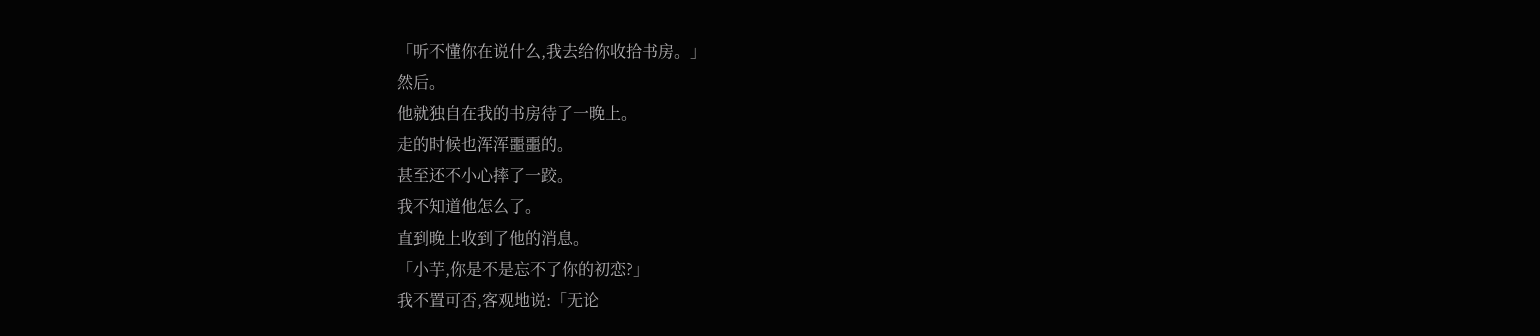「听不懂你在说什么,我去给你收拾书房。」
然后。
他就独自在我的书房待了一晚上。
走的时候也浑浑噩噩的。
甚至还不小心摔了一跤。
我不知道他怎么了。
直到晚上收到了他的消息。
「小芋,你是不是忘不了你的初恋?」
我不置可否,客观地说:「无论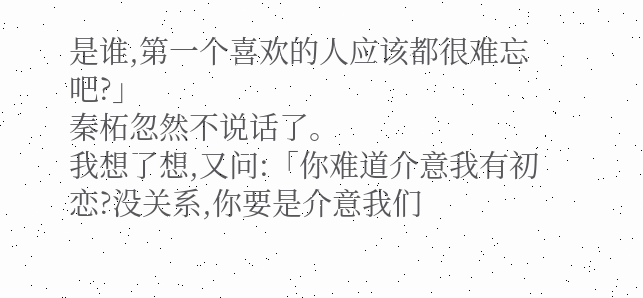是谁,第一个喜欢的人应该都很难忘吧?」
秦柘忽然不说话了。
我想了想,又问:「你难道介意我有初恋?没关系,你要是介意我们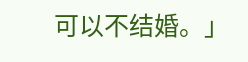可以不结婚。」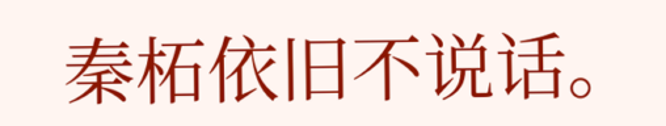秦柘依旧不说话。